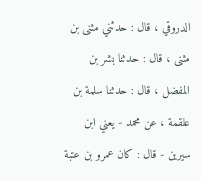الدروقي ، قال : حدثني مثنى بن مثنى ، قال : حدثنا بشر بن
المفضل ، قال : حدثنا سلمة بن علقمة ، عن محمد - يعني ابن
سيرين - قال : كان عمرو بن عتبة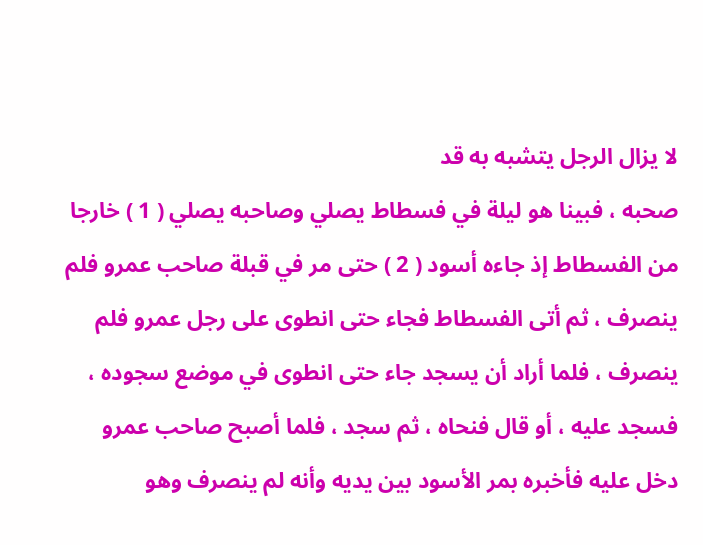لا يزال الرجل يتشبه به قد
صحبه ، فبينا هو ليلة في فسطاط يصلي وصاحبه يصلي ( 1 ) خارجا
من الفسطاط إذ جاءه أسود ( 2 ) حتى مر في قبلة صاحب عمرو فلم
ينصرف ، ثم أتى الفسطاط فجاء حتى انطوى على رجل عمرو فلم
ينصرف ، فلما أراد أن يسجد جاء حتى انطوى في موضع سجوده ،
فسجد عليه ، أو قال فنحاه ، ثم سجد ، فلما أصبح صاحب عمرو
دخل عليه فأخبره بمر الأسود بين يديه وأنه لم ينصرف وهو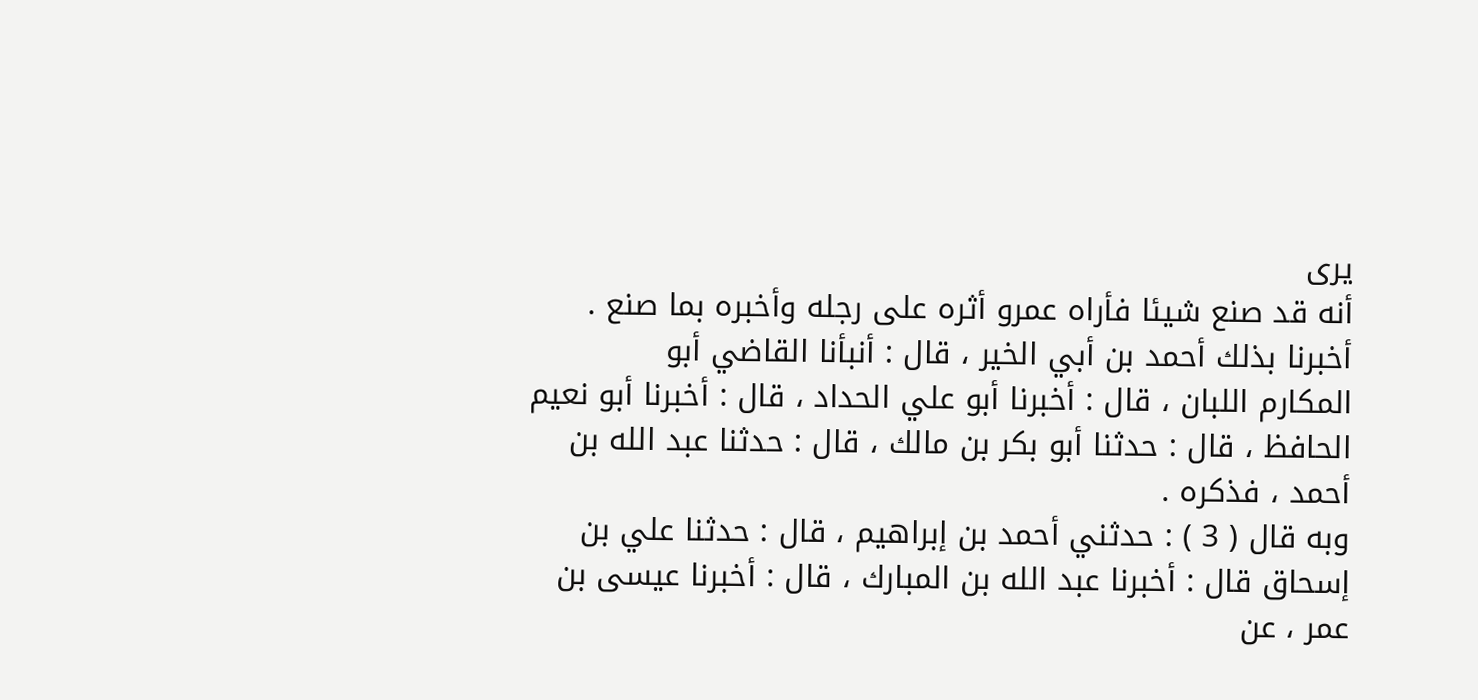يرى
أنه قد صنع شيئا فأراه عمرو أثره على رجله وأخبره بما صنع .
أخبرنا بذلك أحمد بن أبي الخير ، قال : أنبأنا القاضي أبو
المكارم اللبان ، قال : أخبرنا أبو علي الحداد ، قال : أخبرنا أبو نعيم
الحافظ ، قال : حدثنا أبو بكر بن مالك ، قال : حدثنا عبد الله بن
أحمد ، فذكره .
وبه قال ( 3 ) : حدثني أحمد بن إبراهيم ، قال : حدثنا علي بن
إسحاق قال : أخبرنا عبد الله بن المبارك ، قال : أخبرنا عيسى بن
عمر ، عن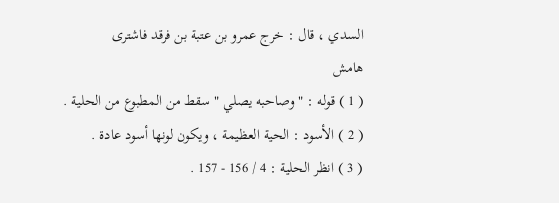السدي ، قال : خرج عمرو بن عتبة بن فرقد فاشترى
هامش
( 1 ) قوله : " وصاحبه يصلي " سقط من المطبوع من الحلية .
( 2 ) الأسود : الحية العظيمة ، ويكون لونها أسود عادة .
( 3 ) انظر الحلية : 4 / 156 - 157 .